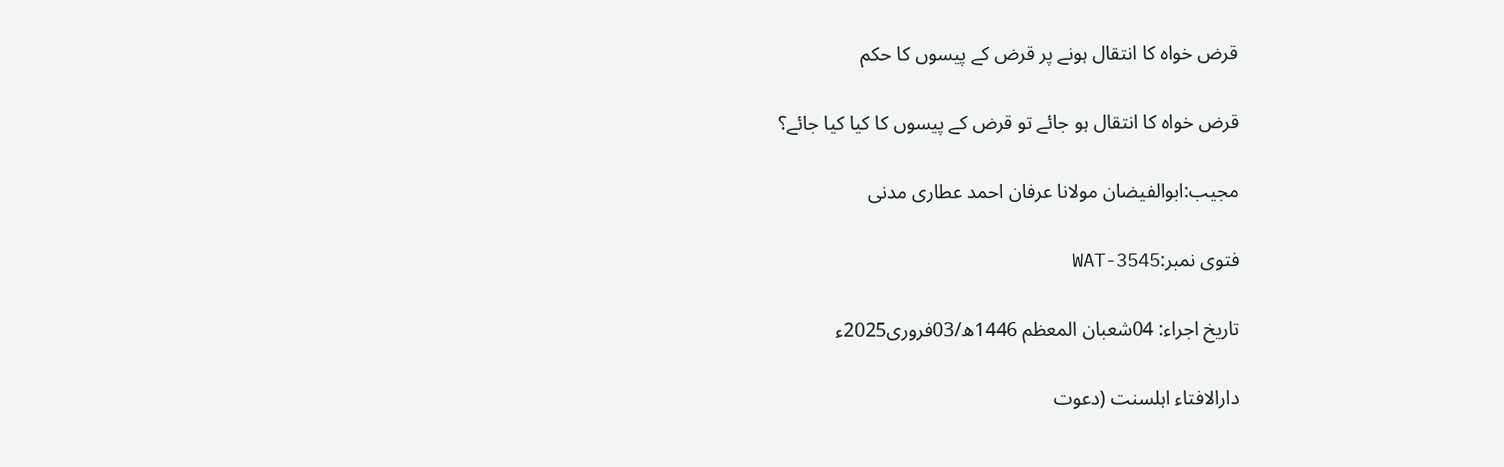قرض خواہ کا انتقال ہونے پر قرض کے پیسوں کا حکم

قرض خواہ کا انتقال ہو جائے تو قرض کے پیسوں کا کیا کیا جائے؟

مجیب:ابوالفیضان مولانا عرفان احمد عطاری مدنی

فتوی نمبر:WAT-3545

تاریخ اجراء: 04شعبان المعظم 1446ھ/03فروری2025ء

دارالافتاء اہلسنت (دعوت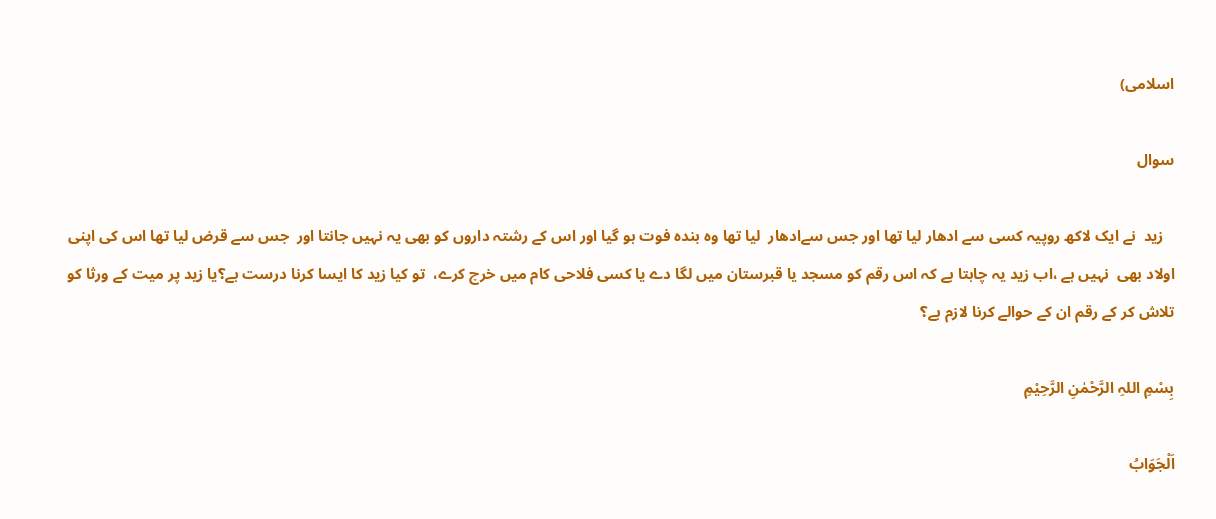اسلامی)

سوال

   زید  نے ایک لاکھ روپیہ کسی سے ادھار لیا تھا اور جس سےادھار  لیا تھا وہ بندہ فوت ہو گیا اور اس کے رشتہ داروں کو بھی یہ نہیں جانتا اور  جس سے قرض لیا تھا اس کی اپنی اولاد بھی  نہیں ہے ،اب زید یہ چاہتا ہے کہ اس رقم کو مسجد یا قبرستان میں لگا دے یا کسی فلاحی کام میں خرچ کرے،  تو کیا زید کا ایسا کرنا درست ہے؟یا زید پر میت کے ورثا کو تلاش کر کے رقم ان کے حوالے کرنا لازم ہے؟

بِسْمِ اللہِ الرَّحْمٰنِ الرَّحِیْمِ

اَلْجَوَابُ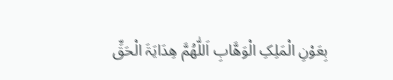بِعَوْنِ الْمَلِکِ الْوَھَّابِ اَللّٰھُمَّ ھِدَایَۃَ الْحَقِّ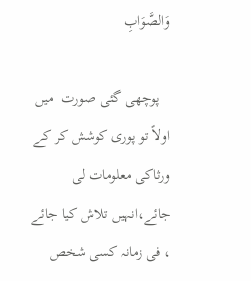وَالصَّوَابِ

   پوچھی گئی صورت  میں اولاً تو پوری کوشش کر کے ورثاکی معلومات لی جائے،انہیں تلاش کیا جائے ، فی زمانہ کسی شخص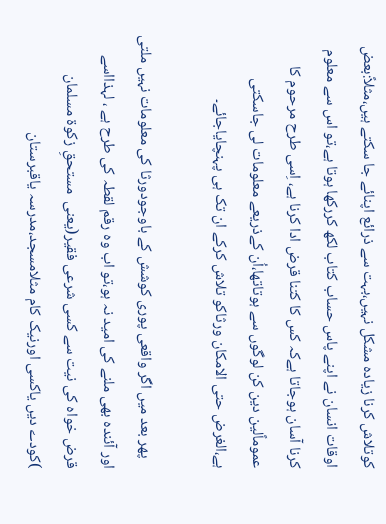کوتلاش کرنا زیادہ مشکل نہیں،بہت سے ذرائع اپنائے جا سکتے ہیں،مثلاً:بعض اوقات انسان نے اپنے پاس حساب کتاب لکھ کررکھا ہوتا ہے،تو اس سے معلوم کرنا آسان ہوجاتا ہےکہ کس کا کتنا قرض ادا کرنا ہے، اِسی طرح مرحوم کا عموماًلین دین کن لوگوں سے ہوتاتھا،اُن کےذریعے معلومات لی جاسکتی ہے،الغرض حتی الامکان ورثاکو تلاش کرکے ان تک ہی پہنچایاجائے۔

   پھر بعد میں اگر واقعی پوری کوشش کے باوجودورثا کی معلومات نہیں ملتی اور آئندہ بھی ملنے کی امید نہ ہو،تو اب وہ رقم لقطہ کی طرح ہے ، لہذااسے قرض خواہ کی نیت سے کسی شرعی فقیر(یعنی  مستحقِ زکوۃ مسلمان )کودے دیں یاکسی اورنیک کام مثلامسجد،مدرسہ یاقبرستان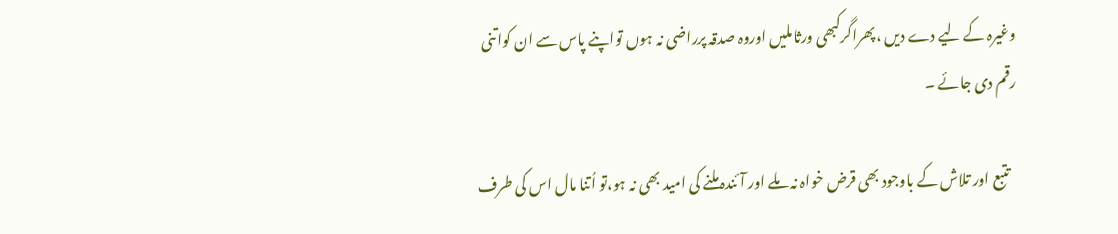وغیرہ کے لیے دے دیں ،پھراگرکبھی ورثاملیں اوروہ صدقہ پرراضی نہ ہوں تواپنے پاس سے ان کواتنی رقم دی جائے ۔

   تتبع اور تلاش کے باوجود بھی قرض خواہ نہ ملے اور آئندہ ملنے کی امید بھی نہ ہو،تو اُتنا مال اس کی طرف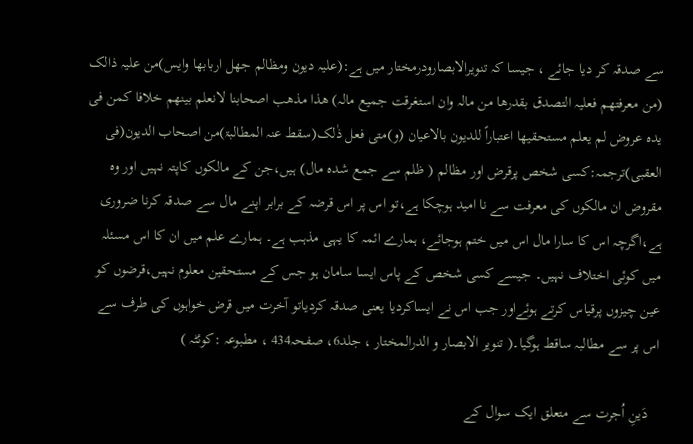سے صدقہ کر دیا جائے ، جیسا کہ تنویرالابصارودرمختار میں ہے:(علیہ دیون ومظالم جھل اربابھا وایس)من علیہ ذالک (من معرفتھم فعلیہ التصدق بقدرھا من مالہ وان استغرقت جمیع مالہ) ھذا مذھب اصحابنا لانعلم بینھم خلافا کمن فی یدہ عروض لم یعلم مستحقیھا اعتباراً للدیون بالاعیان (و)متی فعل ذٰلک(سقط عنہ المطالبۃ)من اصحاب الدیون(فی العقبی)ترجمہ:کسی شخص پرقرض اور مظالم ( ظلم سے جمع شدہ مال) ہیں،جن کے مالکوں کاپتہ نہیں اور وہ مقروض ان مالکوں کی معرفت سے نا امید ہوچکا ہے،تو اس پر اس قرضہ کے برابر اپنے مال سے صدقہ کرنا ضروری ہے،اگرچہ اس کا سارا مال اس میں ختم ہوجائے، ہمارے ائمہ کا یہی مذہب ہے۔ ہمارے علم میں ان کا اس مسئلہ میں کوئی اختلاف نہیں۔ جیسے کسی شخص کے پاس ایسا سامان ہو جس کے مستحقین معلوم نہیں،قرضوں کو عین چیزوں پرقیاس کرتے ہوئےاور جب اس نے ایساکردیا یعنی صدقہ کردیاتو آخرت میں قرض خواہوں کی طرف سے اس پر سے مطالبہ ساقط ہوگیا۔( تنویر الابصار و الدرالمختار ، جلد6، صفحہ434 ، مطبوعہ :کوئٹہ )

   دَینِ اُجرت سے متعلق ایک سوال کے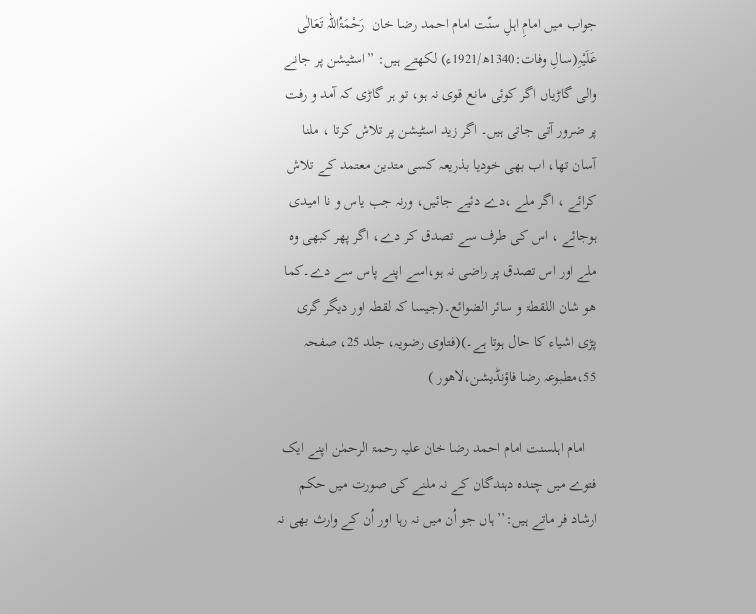جواب میں امامِ اہلِ سنّت امام احمد رضا خان  رَحْمَۃُاللہ تَعَالٰی عَلَیْہِ(سالِ وفات:1340ھ/1921ء) لکھتے ہیں: ”اسٹیشن پر جانے والی گاڑیاں اگر کوئی مانع قوی نہ ہو، تو ہر گاڑی کہ آمد و رفت پر ضرور آتی جاتی ہیں۔ اگر زید اسٹیشن پر تلاش کرتا ، ملنا آسان تھا، اب بھی خودیا بذریعہ کسی متدین معتمد کے تلاش کرائے ، اگر ملے ،دے دئیے جائیں، ورنہ جب یاس و نا امیدی ہوجائے ، اس کی طرف سے تصدق کر دے، اگر پھر کبھی وہ ملے اور اس تصدق پر راضی نہ ہو،اسے اپنے پاس سے دے۔کما ھو شان اللقطۃ و سائر الضوائع۔(جیسا کہ لقطہ اور دیگر گری پڑی اشیاء کا حال ہوتا ہے۔)(فتاوی رضویہ، جلد 25، صفحہ 55،مطبوعہ رضا فاؤنڈیشن،لاھور )

   امام اہلسنت امام احمد رضا خان علیہ رحمۃ الرحمٰن اپنے ایک فتوے میں چندہ دہندگان کے نہ ملنے کی صورت میں حکم ارشاد فر ماتے ہیں:’’ہاں جو اُن میں نہ رہا اور اُن کے وارث بھی نہ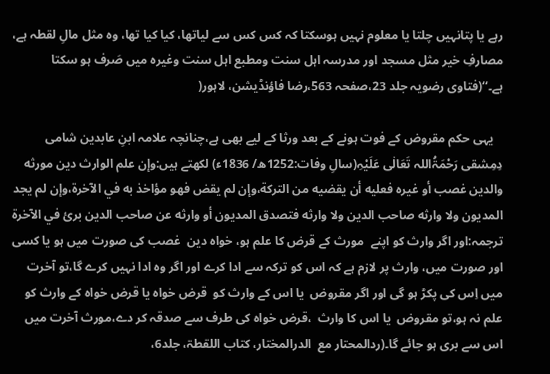رہے یا پتانہیں چلتا یا معلوم نہیں ہوسکتا کہ کس کس سے لیاتھا، کیا کیا تھا، وہ مثل مالِ لقطہ ہے، مصارفِ خیر مثل مسجد اور مدرسہ اہل سنت ومطبع اہل سنت وغیرہ میں صَرف ہو سکتا ہے۔‘‘(فتاوی رضویہ جلد 23،صفحہ 563،رضا فاؤنڈیشن، لاہور(

   یہی حکم مقروض کے فوت ہونے کے بعد ورثا کے لیے بھی ہے،چنانچہ علامہ ابنِ عابدین شامی دِمِشقی رَحْمَۃُاللہ تَعَالٰی عَلَیْہِ(سالِ وفات:1252ھ/ 1836ء) لکھتے ہیں:وإن علم الوارث دين مورثه والدين غصب أو غيره فعليه أن يقضيه من التركة،وإن لم يقض فهو مؤاخذ به في الآخرة،وإن لم يجد المديون ولا وارثه صاحب الدين ولا وارثه فتصدق المديون أو وارثه عن صاحب الدين برئ في الآخرة ترجمہ:اور اگر وارث کو اپنے  مورث کے قرض کا علم ہو، خواہ دین  غصب کی صورت میں ہو یا کسی اور صورت میں، وارث پر لازم ہے کہ اس کو ترکہ سے ادا کرے اور اگر وہ ادا نہیں کرے گا،تو آخرت میں اِس کی پکڑ ہو گی اور اگر مقروض  یا اس کے وارث کو  قرض خواہ یا قرض خواہ کے وارث کو علم نہ ہو،تو مقروض  یا اس کا وارث  ،قرض خواہ کی طرف سے صدقہ کر دے،مورث آخرت میں اس سے بری ہو جائے گا۔(ردالمحتار مع  الدرالمختار، کتاب اللقطۃ، جلد6،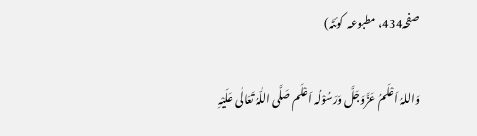صفحہ434، مطبوعہ  کوئٹہ)

وَاللہُ اَعْلَمُ عَزَّوَجَلَّ وَرَسُوْلُہ اَعْلَم صَلَّی اللّٰہُ تَعَالٰی عَلَیْہِ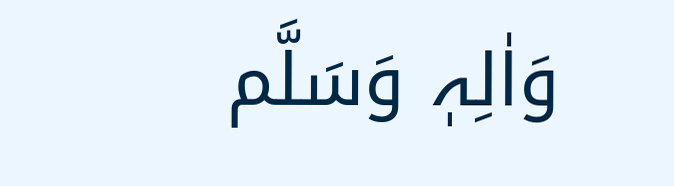وَاٰلِہٖ وَسَلَّم